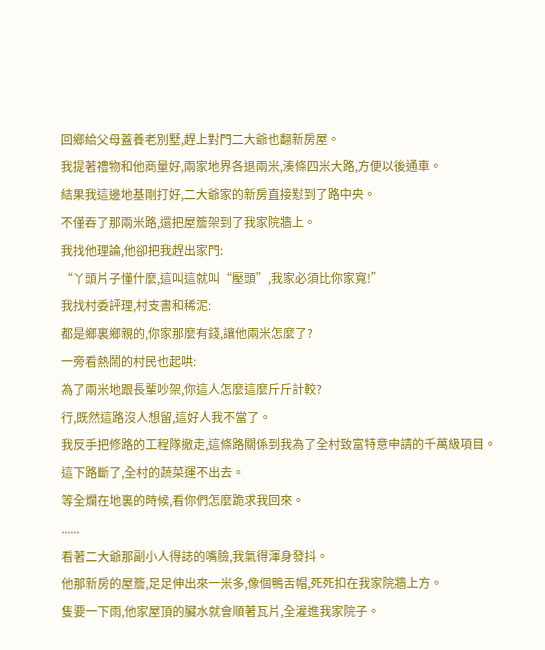回鄉給父母蓋養老別墅,趕上對門二大爺也翻新房屋。
我提著禮物和他商量好,兩家地界各退兩米,湊條四米大路,方便以後通車。
結果我這邊地基剛打好,二大爺家的新房直接懟到了路中央。
不僅吞了那兩米路,還把屋簷架到了我家院牆上。
我找他理論,他卻把我趕出家門:
“丫頭片子懂什麼,這叫這就叫“壓頭”,我家必須比你家寬!”
我找村委評理,村支書和稀泥:
都是鄉裏鄉親的,你家那麼有錢,讓他兩米怎麼了?
一旁看熱鬧的村民也起哄:
為了兩米地跟長輩吵架,你這人怎麼這麼斤斤計較?
行,既然這路沒人想留,這好人我不當了。
我反手把修路的工程隊撤走,這條路關係到我為了全村致富特意申請的千萬級項目。
這下路斷了,全村的蔬菜運不出去。
等全爛在地裏的時候,看你們怎麼跪求我回來。
......
看著二大爺那副小人得誌的嘴臉,我氣得渾身發抖。
他那新房的屋簷,足足伸出來一米多,像個鴨舌帽,死死扣在我家院牆上方。
隻要一下雨,他家屋頂的臟水就會順著瓦片,全灌進我家院子。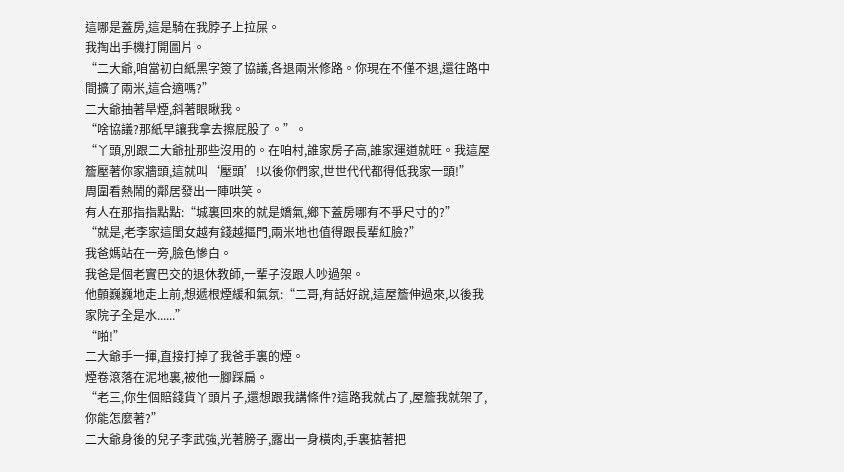這哪是蓋房,這是騎在我脖子上拉屎。
我掏出手機打開圖片。
“二大爺,咱當初白紙黑字簽了協議,各退兩米修路。你現在不僅不退,還往路中間擴了兩米,這合適嗎?”
二大爺抽著旱煙,斜著眼瞅我。
“啥協議?那紙早讓我拿去擦屁股了。”。
“丫頭,別跟二大爺扯那些沒用的。在咱村,誰家房子高,誰家運道就旺。我這屋簷壓著你家牆頭,這就叫‘壓頭’!以後你們家,世世代代都得低我家一頭!”
周圍看熱鬧的鄰居發出一陣哄笑。
有人在那指指點點:“城裏回來的就是嬌氣,鄉下蓋房哪有不爭尺寸的?”
“就是,老李家這閨女越有錢越摳門,兩米地也值得跟長輩紅臉?”
我爸媽站在一旁,臉色慘白。
我爸是個老實巴交的退休教師,一輩子沒跟人吵過架。
他顫巍巍地走上前,想遞根煙緩和氣氛:“二哥,有話好說,這屋簷伸過來,以後我家院子全是水......”
“啪!”
二大爺手一揮,直接打掉了我爸手裏的煙。
煙卷滾落在泥地裏,被他一腳踩扁。
“老三,你生個賠錢貨丫頭片子,還想跟我講條件?這路我就占了,屋簷我就架了,你能怎麼著?”
二大爺身後的兒子李武強,光著膀子,露出一身橫肉,手裏掂著把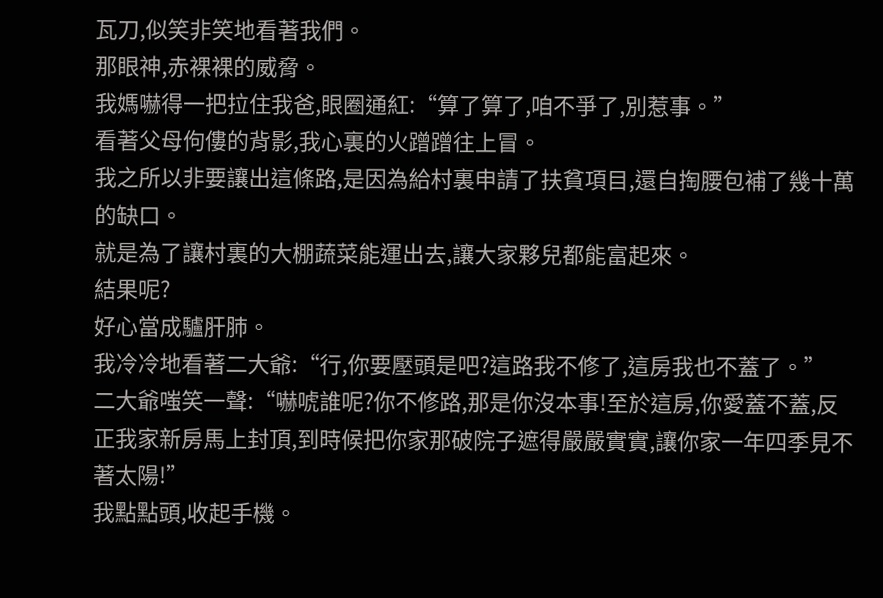瓦刀,似笑非笑地看著我們。
那眼神,赤裸裸的威脅。
我媽嚇得一把拉住我爸,眼圈通紅:“算了算了,咱不爭了,別惹事。”
看著父母佝僂的背影,我心裏的火蹭蹭往上冒。
我之所以非要讓出這條路,是因為給村裏申請了扶貧項目,還自掏腰包補了幾十萬的缺口。
就是為了讓村裏的大棚蔬菜能運出去,讓大家夥兒都能富起來。
結果呢?
好心當成驢肝肺。
我冷冷地看著二大爺:“行,你要壓頭是吧?這路我不修了,這房我也不蓋了。”
二大爺嗤笑一聲:“嚇唬誰呢?你不修路,那是你沒本事!至於這房,你愛蓋不蓋,反正我家新房馬上封頂,到時候把你家那破院子遮得嚴嚴實實,讓你家一年四季見不著太陽!”
我點點頭,收起手機。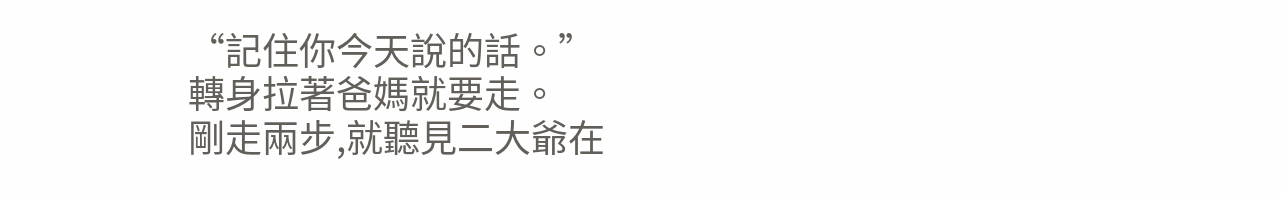“記住你今天說的話。”
轉身拉著爸媽就要走。
剛走兩步,就聽見二大爺在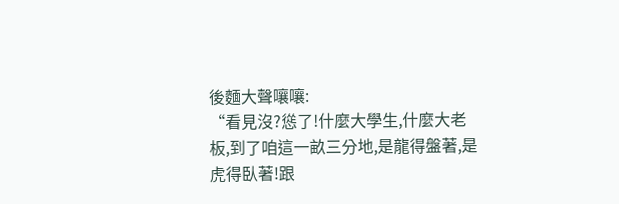後麵大聲嚷嚷:
“看見沒?慫了!什麼大學生,什麼大老板,到了咱這一畝三分地,是龍得盤著,是虎得臥著!跟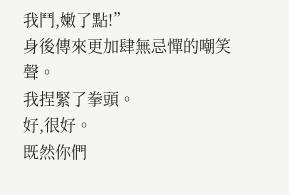我鬥,嫩了點!”
身後傳來更加肆無忌憚的嘲笑聲。
我捏緊了拳頭。
好,很好。
既然你們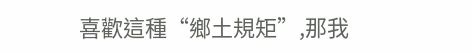喜歡這種“鄉土規矩”,那我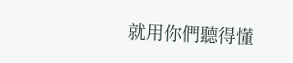就用你們聽得懂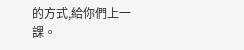的方式,給你們上一課。